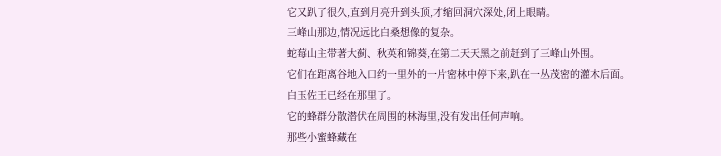它又趴了很久,直到月亮升到头顶,才缩回洞穴深处,闭上眼睛。
三峰山那边,情况远比白桑想像的复杂。
蛇莓山主带著大蓟、秋英和锦葵,在第二天天黑之前赶到了三峰山外围。
它们在距离谷地入口约一里外的一片密林中停下来,趴在一丛茂密的灌木后面。
白玉佐王已经在那里了。
它的蜂群分散潜伏在周围的林海里,没有发出任何声响。
那些小蜜蜂藏在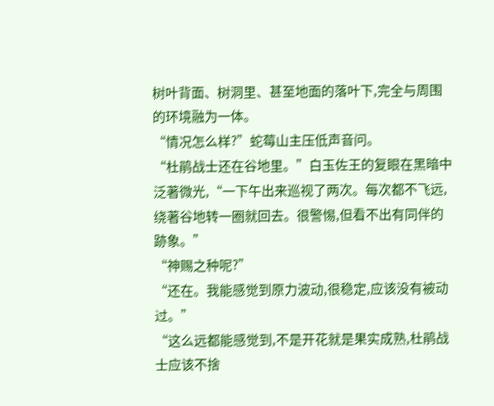树叶背面、树洞里、甚至地面的落叶下,完全与周围的环境融为一体。
“情况怎么样?”蛇莓山主压低声音问。
“杜鹃战士还在谷地里。”白玉佐王的复眼在黑暗中泛著微光,“一下午出来巡视了两次。每次都不飞远,绕著谷地转一圈就回去。很警惕,但看不出有同伴的跡象。”
“神赐之种呢?”
“还在。我能感觉到原力波动,很稳定,应该没有被动过。”
“这么远都能感觉到,不是开花就是果实成熟,杜鹃战士应该不捨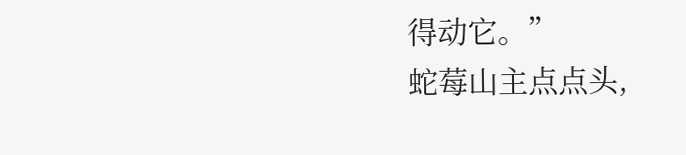得动它。”
蛇莓山主点点头,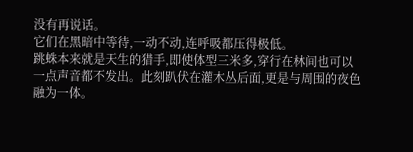没有再说话。
它们在黑暗中等待,一动不动,连呼吸都压得极低。
跳蛛本来就是天生的猎手,即使体型三米多,穿行在林间也可以一点声音都不发出。此刻趴伏在灌木丛后面,更是与周围的夜色融为一体。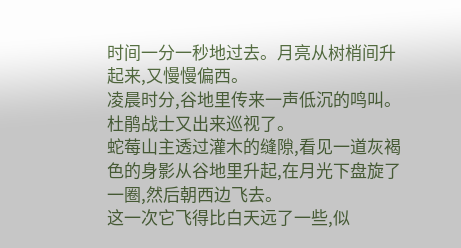时间一分一秒地过去。月亮从树梢间升起来,又慢慢偏西。
凌晨时分,谷地里传来一声低沉的鸣叫。杜鹃战士又出来巡视了。
蛇莓山主透过灌木的缝隙,看见一道灰褐色的身影从谷地里升起,在月光下盘旋了一圈,然后朝西边飞去。
这一次它飞得比白天远了一些,似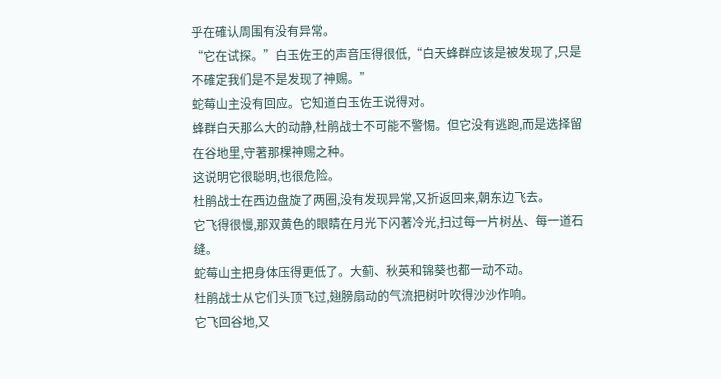乎在確认周围有没有异常。
“它在试探。”白玉佐王的声音压得很低,“白天蜂群应该是被发现了,只是不確定我们是不是发现了神赐。”
蛇莓山主没有回应。它知道白玉佐王说得对。
蜂群白天那么大的动静,杜鹃战士不可能不警惕。但它没有逃跑,而是选择留在谷地里,守著那棵神赐之种。
这说明它很聪明,也很危险。
杜鹃战士在西边盘旋了两圈,没有发现异常,又折返回来,朝东边飞去。
它飞得很慢,那双黄色的眼睛在月光下闪著冷光,扫过每一片树丛、每一道石缝。
蛇莓山主把身体压得更低了。大蓟、秋英和锦葵也都一动不动。
杜鹃战士从它们头顶飞过,翅膀扇动的气流把树叶吹得沙沙作响。
它飞回谷地,又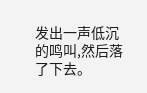发出一声低沉的鸣叫,然后落了下去。